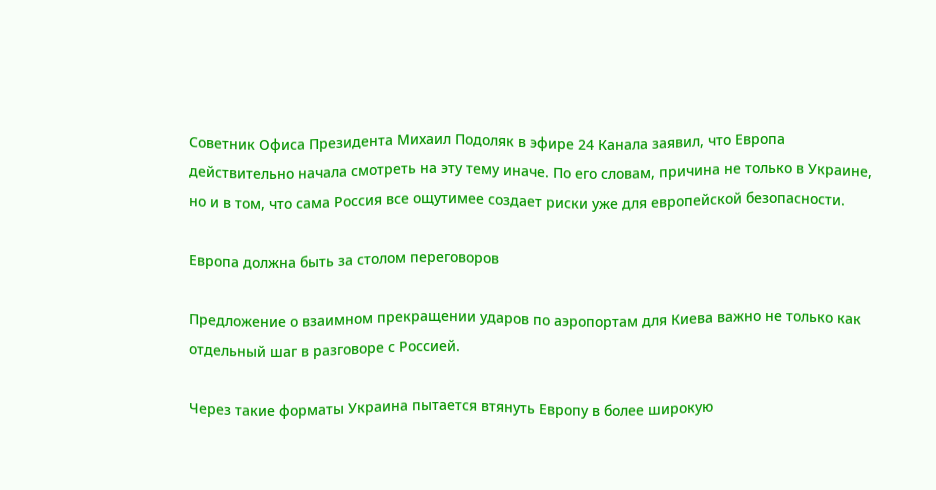Советник Офиса Президента Михаил Подоляк в эфире 24 Канала заявил, что Европа действительно начала смотреть на эту тему иначе. По его словам, причина не только в Украине, но и в том, что сама Россия все ощутимее создает риски уже для европейской безопасности.

Европа должна быть за столом переговоров

Предложение о взаимном прекращении ударов по аэропортам для Киева важно не только как отдельный шаг в разговоре с Россией.

Через такие форматы Украина пытается втянуть Европу в более широкую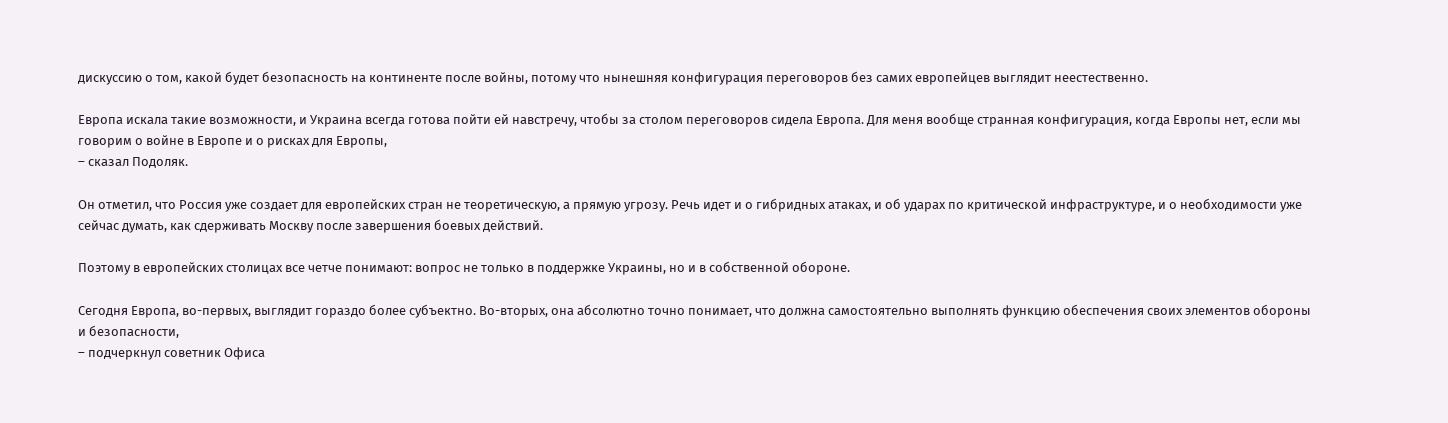дискуссию о том, какой будет безопасность на континенте после войны, потому что нынешняя конфигурация переговоров без самих европейцев выглядит неестественно.

Европа искала такие возможности, и Украина всегда готова пойти ей навстречу, чтобы за столом переговоров сидела Европа. Для меня вообще странная конфигурация, когда Европы нет, если мы говорим о войне в Европе и о рисках для Европы,
– сказал Подоляк.

Он отметил, что Россия уже создает для европейских стран не теоретическую, а прямую угрозу. Речь идет и о гибридных атаках, и об ударах по критической инфраструктуре, и о необходимости уже сейчас думать, как сдерживать Москву после завершения боевых действий.

Поэтому в европейских столицах все четче понимают: вопрос не только в поддержке Украины, но и в собственной обороне.

Сегодня Европа, во-первых, выглядит гораздо более субъектно. Во-вторых, она абсолютно точно понимает, что должна самостоятельно выполнять функцию обеспечения своих элементов обороны и безопасности,
– подчеркнул советник Офиса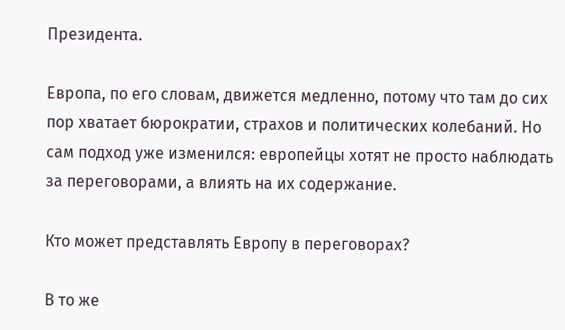Президента.

Европа, по его словам, движется медленно, потому что там до сих пор хватает бюрократии, страхов и политических колебаний. Но сам подход уже изменился: европейцы хотят не просто наблюдать за переговорами, а влиять на их содержание.

Кто может представлять Европу в переговорах?

В то же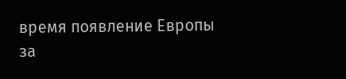время появление Европы за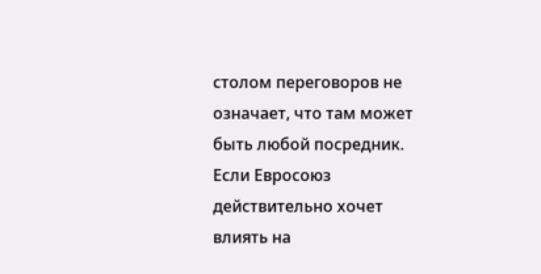столом переговоров не означает, что там может быть любой посредник. Если Евросоюз действительно хочет влиять на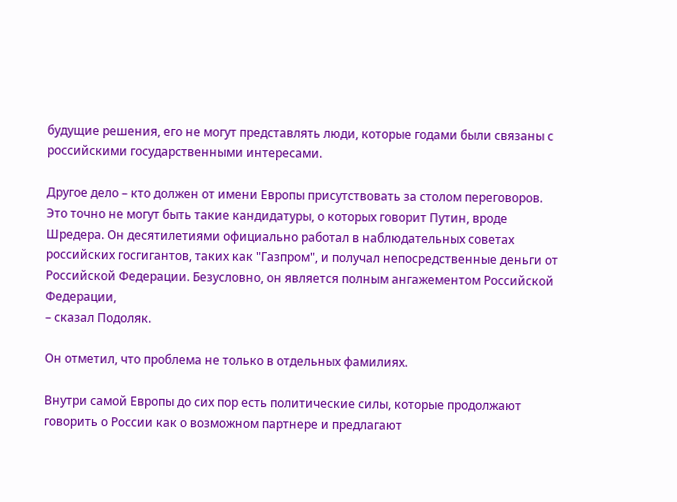будущие решения, его не могут представлять люди, которые годами были связаны с российскими государственными интересами.

Другое дело – кто должен от имени Европы присутствовать за столом переговоров. Это точно не могут быть такие кандидатуры, о которых говорит Путин, вроде Шредера. Он десятилетиями официально работал в наблюдательных советах российских госгигантов, таких как "Газпром", и получал непосредственные деньги от Российской Федерации. Безусловно, он является полным ангажементом Российской Федерации,
– сказал Подоляк.

Он отметил, что проблема не только в отдельных фамилиях.

Внутри самой Европы до сих пор есть политические силы, которые продолжают говорить о России как о возможном партнере и предлагают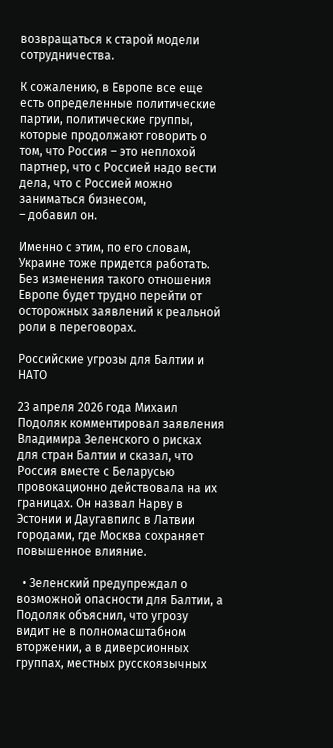возвращаться к старой модели сотрудничества.

К сожалению, в Европе все еще есть определенные политические партии, политические группы, которые продолжают говорить о том, что Россия – это неплохой партнер, что с Россией надо вести дела, что с Россией можно заниматься бизнесом,
– добавил он.

Именно с этим, по его словам, Украине тоже придется работать. Без изменения такого отношения Европе будет трудно перейти от осторожных заявлений к реальной роли в переговорах.

Российские угрозы для Балтии и НАТО

23 апреля 2026 года Михаил Подоляк комментировал заявления Владимира Зеленского о рисках для стран Балтии и сказал, что Россия вместе с Беларусью провокационно действовала на их границах. Он назвал Нарву в Эстонии и Даугавпилс в Латвии городами, где Москва сохраняет повышенное влияние.

  • Зеленский предупреждал о возможной опасности для Балтии, а Подоляк объяснил, что угрозу видит не в полномасштабном вторжении, а в диверсионных группах, местных русскоязычных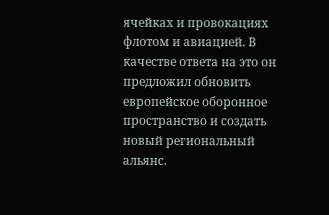ячейках и провокациях флотом и авиацией. В качестве ответа на это он предложил обновить европейское оборонное пространство и создать новый региональный альянс.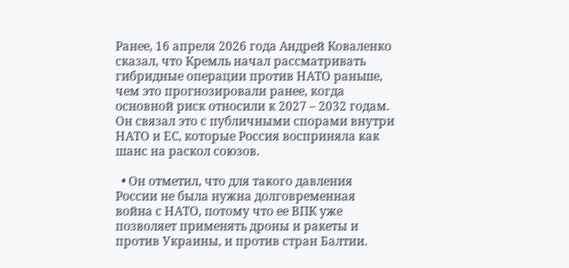Ранее, 16 апреля 2026 года Андрей Коваленко сказал, что Кремль начал рассматривать гибридные операции против НАТО раньше, чем это прогнозировали ранее, когда основной риск относили к 2027 – 2032 годам. Он связал это с публичными спорами внутри НАТО и ЕС, которые Россия восприняла как шанс на раскол союзов.

  • Он отметил, что для такого давления России не была нужна долговременная война с НАТО, потому что ее ВПК уже позволяет применять дроны и ракеты и против Украины, и против стран Балтии.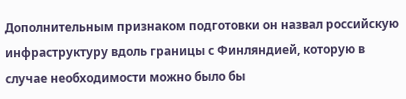Дополнительным признаком подготовки он назвал российскую инфраструктуру вдоль границы с Финляндией, которую в случае необходимости можно было бы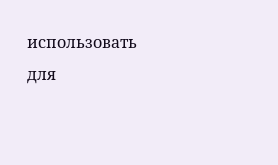использовать для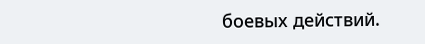боевых действий.